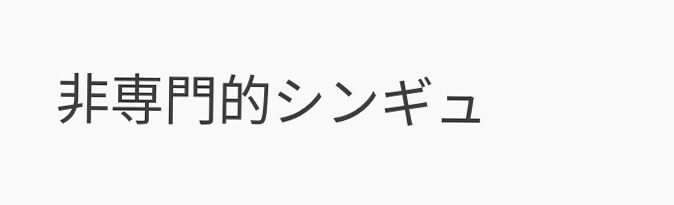非専門的シンギュ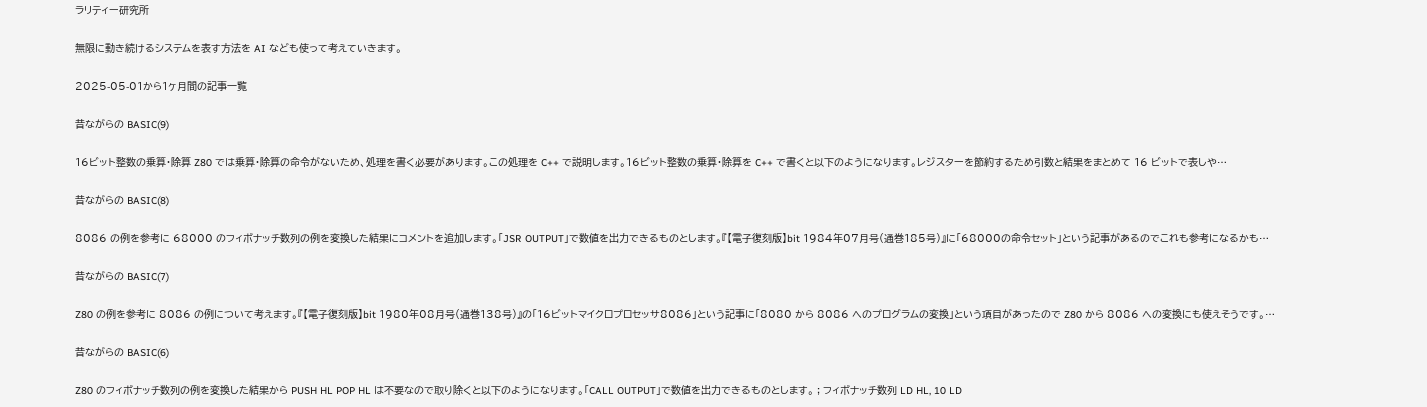ラリティー研究所

無限に動き続けるシステムを表す方法を AI なども使って考えていきます。

2025-05-01から1ヶ月間の記事一覧

昔ながらの BASIC(9)

16ビット整数の乗算・除算 Z80 では乗算・除算の命令がないため、処理を書く必要があります。この処理を C++ で説明します。16ビット整数の乗算・除算を C++ で書くと以下のようになります。レジスターを節約するため引数と結果をまとめて 16 ビットで表しや…

昔ながらの BASIC(8)

8086 の例を参考に 68000 のフィボナッチ数列の例を変換した結果にコメントを追加します。「JSR OUTPUT」で数値を出力できるものとします。『【電子復刻版】bit 1984年07月号(通巻185号)』に「68000の命令セット」という記事があるのでこれも参考になるかも…

昔ながらの BASIC(7)

Z80 の例を参考に 8086 の例について考えます。『【電子復刻版】bit 1980年08月号(通巻138号)』の「16ビットマイクロプロセッサ8086」という記事に「8080 から 8086 へのプログラムの変換」という項目があったので Z80 から 8086 への変換にも使えそうです。…

昔ながらの BASIC(6)

Z80 のフィボナッチ数列の例を変換した結果から PUSH HL POP HL は不要なので取り除くと以下のようになります。「CALL OUTPUT」で数値を出力できるものとします。 ; フィボナッチ数列 LD HL, 10 LD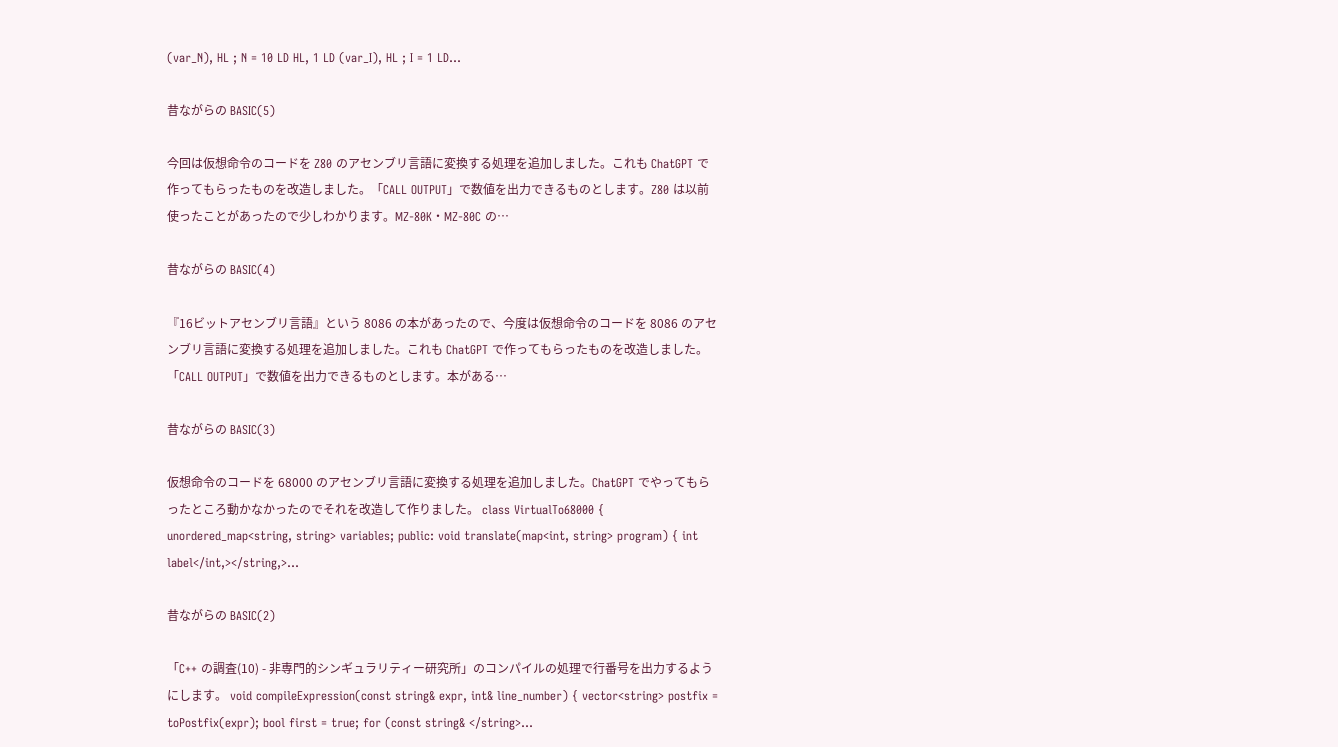(var_N), HL ; N = 10 LD HL, 1 LD (var_I), HL ; I = 1 LD…

昔ながらの BASIC(5)

今回は仮想命令のコードを Z80 のアセンブリ言語に変換する処理を追加しました。これも ChatGPT で作ってもらったものを改造しました。「CALL OUTPUT」で数値を出力できるものとします。Z80 は以前使ったことがあったので少しわかります。MZ-80K・MZ-80C の…

昔ながらの BASIC(4)

『16ビットアセンブリ言語』という 8086 の本があったので、今度は仮想命令のコードを 8086 のアセンブリ言語に変換する処理を追加しました。これも ChatGPT で作ってもらったものを改造しました。「CALL OUTPUT」で数値を出力できるものとします。本がある…

昔ながらの BASIC(3)

仮想命令のコードを 68000 のアセンブリ言語に変換する処理を追加しました。ChatGPT でやってもらったところ動かなかったのでそれを改造して作りました。 class VirtualTo68000 { unordered_map<string, string> variables; public: void translate(map<int, string> program) { int label</int,></string,>…

昔ながらの BASIC(2)

「C++ の調査(10) - 非専門的シンギュラリティー研究所」のコンパイルの処理で行番号を出力するようにします。 void compileExpression(const string& expr, int& line_number) { vector<string> postfix = toPostfix(expr); bool first = true; for (const string& </string>…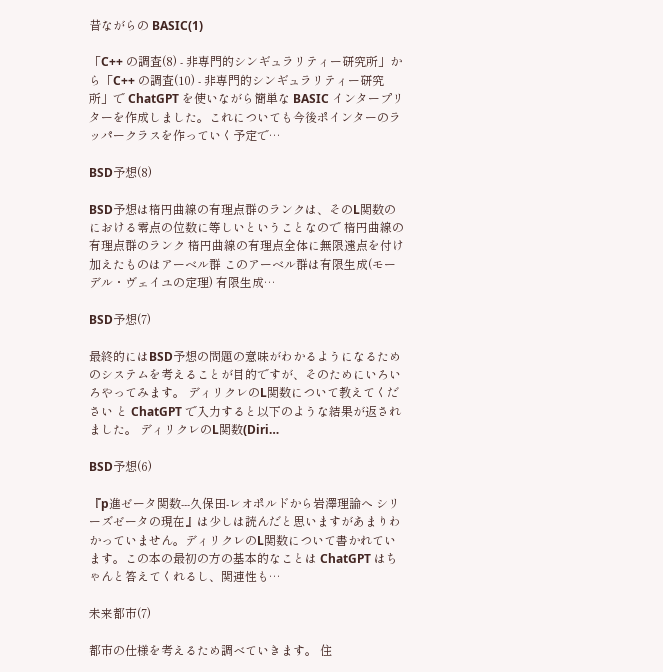昔ながらの BASIC(1)

「C++ の調査(8) - 非専門的シンギュラリティー研究所」から「C++ の調査(10) - 非専門的シンギュラリティー研究所」で ChatGPT を使いながら簡単な BASIC インタープリターを作成しました。これについても今後ポインターのラッパークラスを作っていく予定で…

BSD予想(8)

BSD予想は楕円曲線の有理点群のランクは、そのL関数の における零点の位数に等しいということなので 楕円曲線の有理点群のランク 楕円曲線の有理点全体に無限遠点を付け加えたものはアーベル群 このアーベル群は有限生成(モーデル・ヴェイユの定理) 有限生成…

BSD予想(7)

最終的にはBSD予想の問題の意味がわかるようになるためのシステムを考えることが目的ですが、そのためにいろいろやってみます。 ディリクレのL関数について教えてください と ChatGPT で入力すると以下のような結果が返されました。 ディリクレのL関数(Diri…

BSD予想(6)

『p進ゼータ関数---久保田-レオポルドから岩澤理論へ シリーズゼータの現在』は少しは読んだと思いますがあまりわかっていません。ディリクレのL関数について書かれています。この本の最初の方の基本的なことは ChatGPT はちゃんと答えてくれるし、関連性も…

未来都市(7)

都市の仕様を考えるため調べていきます。 住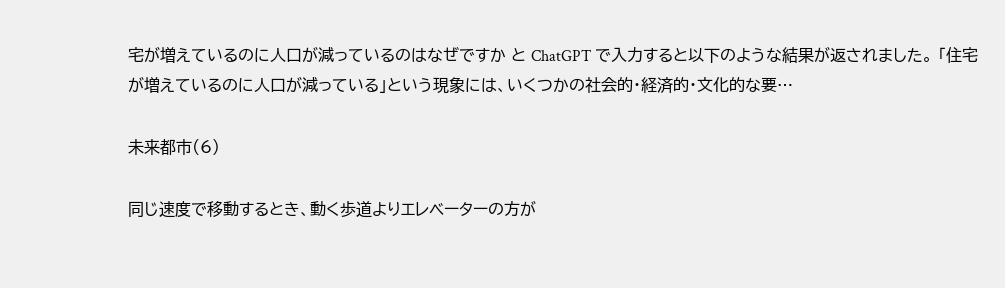宅が増えているのに人口が減っているのはなぜですか と ChatGPT で入力すると以下のような結果が返されました。 「住宅が増えているのに人口が減っている」という現象には、いくつかの社会的・経済的・文化的な要…

未来都市(6)

同じ速度で移動するとき、動く歩道よりエレベーターの方が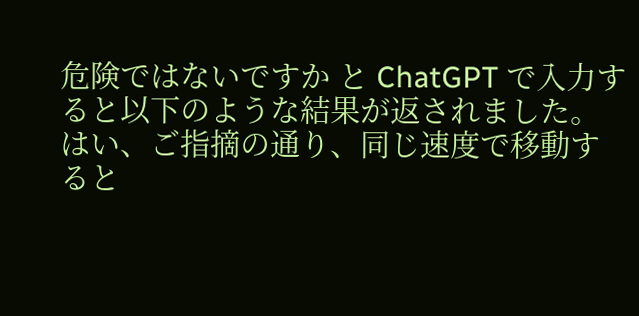危険ではないですか と ChatGPT で入力すると以下のような結果が返されました。 はい、ご指摘の通り、同じ速度で移動すると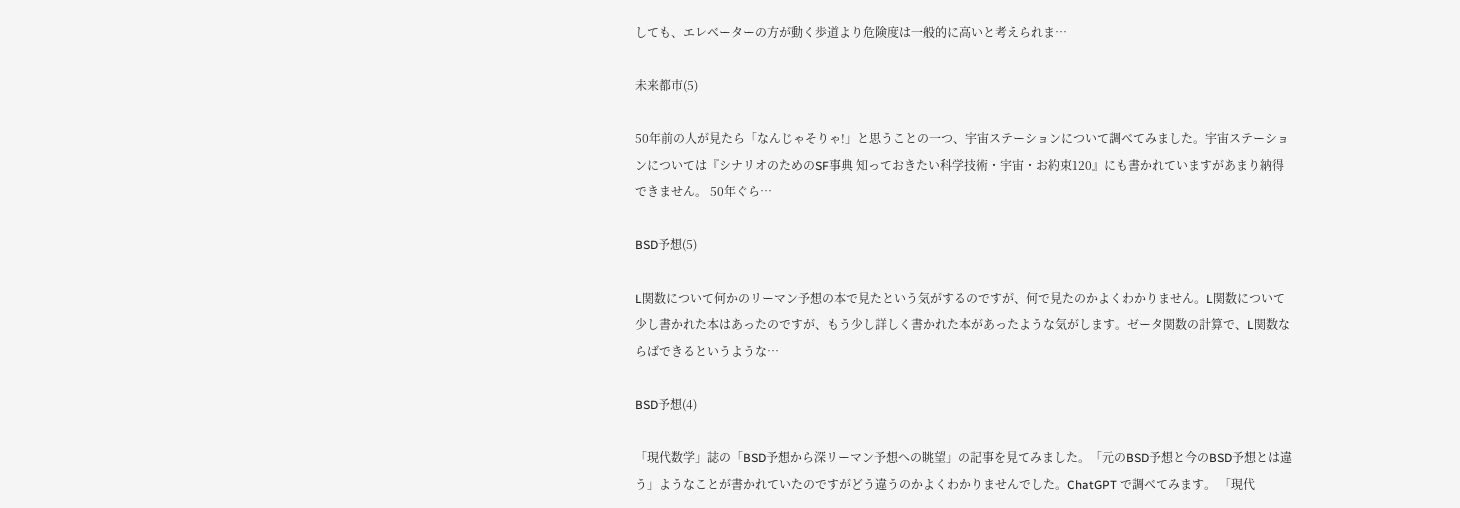しても、エレベーターの方が動く歩道より危険度は一般的に高いと考えられま…

未来都市(5)

50年前の人が見たら「なんじゃそりゃ!」と思うことの一つ、宇宙ステーションについて調べてみました。宇宙ステーションについては『シナリオのためのSF事典 知っておきたい科学技術・宇宙・お約束120』にも書かれていますがあまり納得できません。 50年ぐら…

BSD予想(5)

L関数について何かのリーマン予想の本で見たという気がするのですが、何で見たのかよくわかりません。L関数について少し書かれた本はあったのですが、もう少し詳しく書かれた本があったような気がします。ゼータ関数の計算で、L関数ならばできるというような…

BSD予想(4)

「現代数学」誌の「BSD予想から深リーマン予想への眺望」の記事を見てみました。「元のBSD予想と今のBSD予想とは違う」ようなことが書かれていたのですがどう違うのかよくわかりませんでした。ChatGPT で調べてみます。 「現代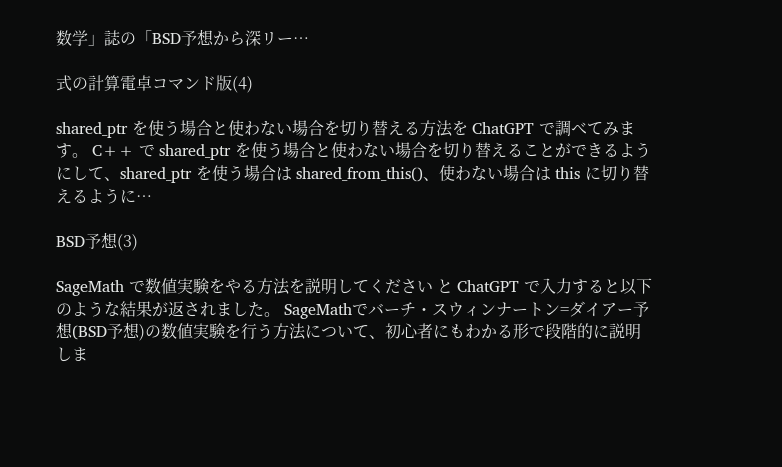数学」誌の「BSD予想から深リー…

式の計算電卓コマンド版(4)

shared_ptr を使う場合と使わない場合を切り替える方法を ChatGPT で調べてみます。 C++ で shared_ptr を使う場合と使わない場合を切り替えることができるようにして、shared_ptr を使う場合は shared_from_this()、使わない場合は this に切り替えるように…

BSD予想(3)

SageMath で数値実験をやる方法を説明してください と ChatGPT で入力すると以下のような結果が返されました。 SageMathでバーチ・スウィンナートン=ダイアー予想(BSD予想)の数値実験を行う方法について、初心者にもわかる形で段階的に説明しま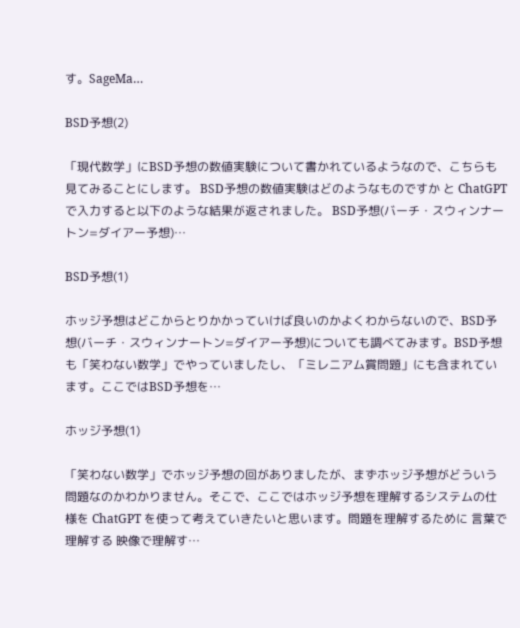す。SageMa…

BSD予想(2)

「現代数学」にBSD予想の数値実験について書かれているようなので、こちらも見てみることにします。 BSD予想の数値実験はどのようなものですか と ChatGPT で入力すると以下のような結果が返されました。 BSD予想(バーチ・スウィンナートン=ダイアー予想)…

BSD予想(1)

ホッジ予想はどこからとりかかっていけば良いのかよくわからないので、BSD予想(バーチ・スウィンナートン=ダイアー予想)についても調べてみます。BSD予想も「笑わない数学」でやっていましたし、「ミレニアム賞問題」にも含まれています。ここではBSD予想を…

ホッジ予想(1)

「笑わない数学」でホッジ予想の回がありましたが、まずホッジ予想がどういう問題なのかわかりません。そこで、ここではホッジ予想を理解するシステムの仕様を ChatGPT を使って考えていきたいと思います。問題を理解するために 言葉で理解する 映像で理解す…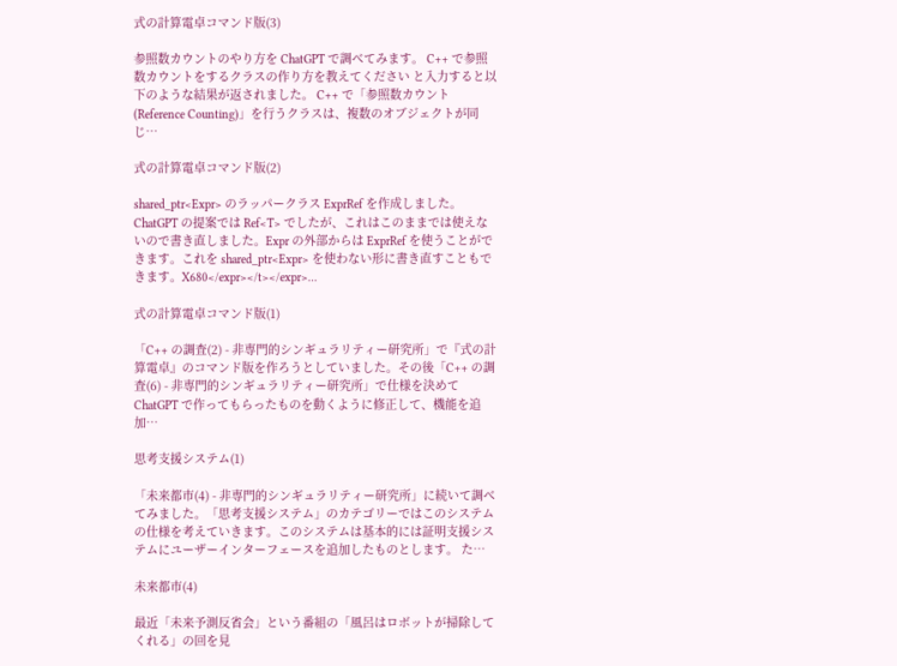式の計算電卓コマンド版(3)

参照数カウントのやり方を ChatGPT で調べてみます。 C++ で参照数カウントをするクラスの作り方を教えてください と入力すると以下のような結果が返されました。 C++ で「参照数カウント(Reference Counting)」を行うクラスは、複数のオブジェクトが同じ…

式の計算電卓コマンド版(2)

shared_ptr<Expr> のラッパークラス ExprRef を作成しました。ChatGPT の提案では Ref<T> でしたが、これはこのままでは使えないので書き直しました。Expr の外部からは ExprRef を使うことができます。これを shared_ptr<Expr> を使わない形に書き直すこともできます。X680</expr></t></expr>…

式の計算電卓コマンド版(1)

「C++ の調査(2) - 非専門的シンギュラリティー研究所」で『式の計算電卓』のコマンド版を作ろうとしていました。その後「C++ の調査(6) - 非専門的シンギュラリティー研究所」で仕様を決めて ChatGPT で作ってもらったものを動くように修正して、機能を追加…

思考支援システム(1)

「未来都市(4) - 非専門的シンギュラリティー研究所」に続いて調べてみました。「思考支援システム」のカテゴリーではこのシステムの仕様を考えていきます。このシステムは基本的には証明支援システムにユーザーインターフェースを追加したものとします。 た…

未来都市(4)

最近「未来予測反省会」という番組の「風呂はロボットが掃除してくれる」の回を見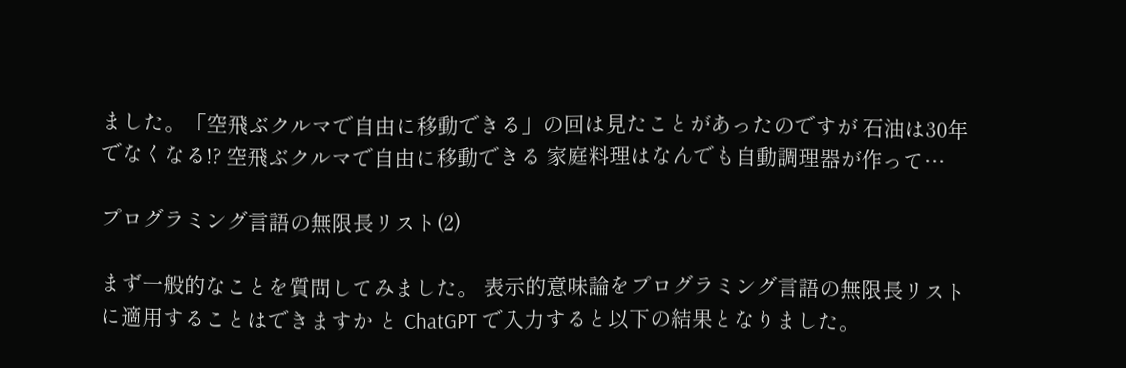ました。「空飛ぶクルマで自由に移動できる」の回は見たことがあったのですが 石油は30年でなくなる!? 空飛ぶクルマで自由に移動できる 家庭料理はなんでも自動調理器が作って…

プログラミング言語の無限長リスト(2)

まず一般的なことを質問してみました。 表示的意味論をプログラミング言語の無限長リストに適用することはできますか と ChatGPT で入力すると以下の結果となりました。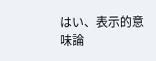はい、表示的意味論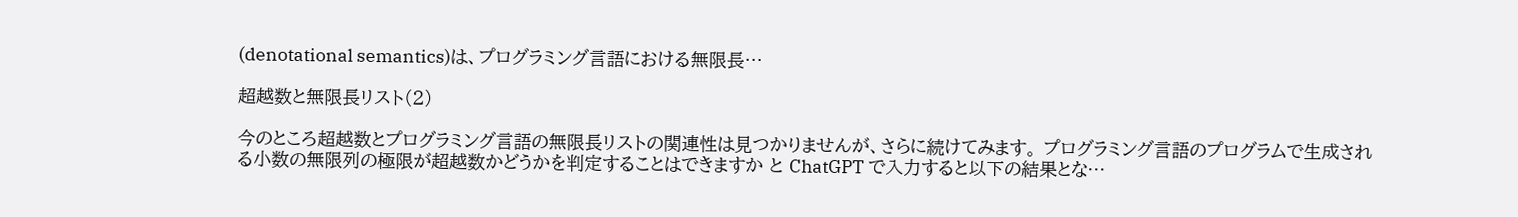(denotational semantics)は、プログラミング言語における無限長…

超越数と無限長リスト(2)

今のところ超越数とプログラミング言語の無限長リストの関連性は見つかりませんが、さらに続けてみます。 プログラミング言語のプログラムで生成される小数の無限列の極限が超越数かどうかを判定することはできますか と ChatGPT で入力すると以下の結果とな…